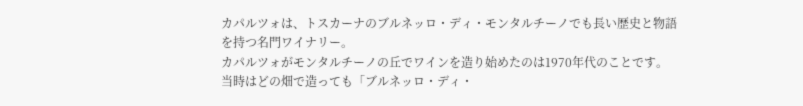カパルツォは、トスカーナのブルネッロ・ディ・モンタルチーノでも長い歴史と物語を持つ名門ワイナリー。
カパルツォがモンタルチーノの丘でワインを造り始めたのは1970年代のことです。
当時はどの畑で造っても「ブルネッロ・ディ・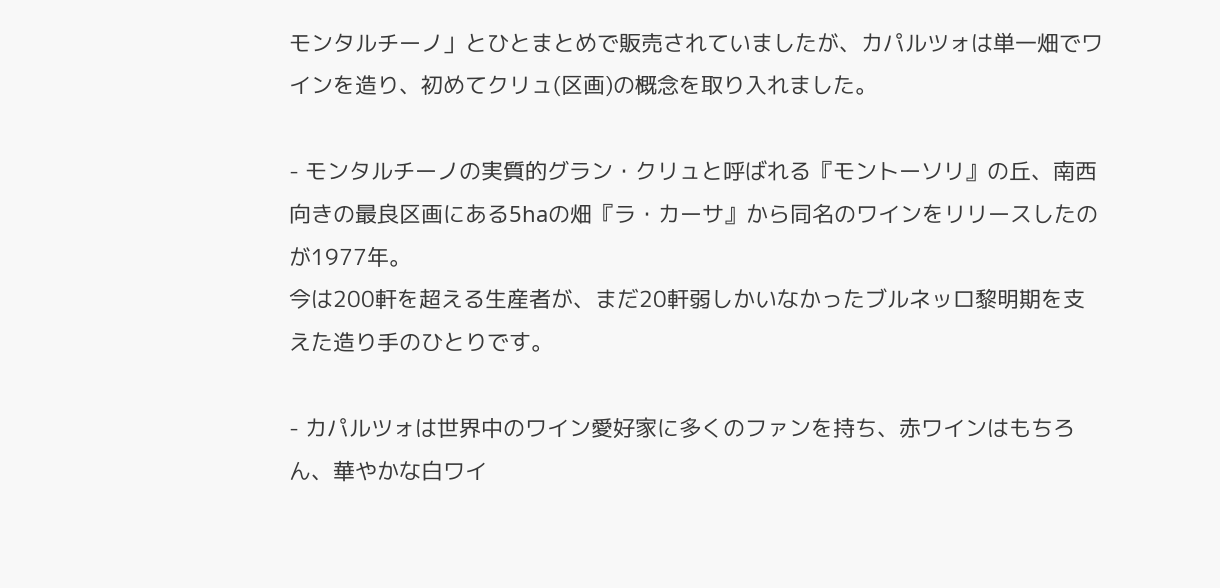モンタルチーノ」とひとまとめで販売されていましたが、カパルツォは単一畑でワインを造り、初めてクリュ(区画)の概念を取り入れました。

- モンタルチーノの実質的グラン・クリュと呼ばれる『モントーソリ』の丘、南西向きの最良区画にある5haの畑『ラ・カーサ』から同名のワインをリリースしたのが1977年。
今は200軒を超える生産者が、まだ20軒弱しかいなかったブルネッロ黎明期を支えた造り手のひとりです。

- カパルツォは世界中のワイン愛好家に多くのファンを持ち、赤ワインはもちろん、華やかな白ワイ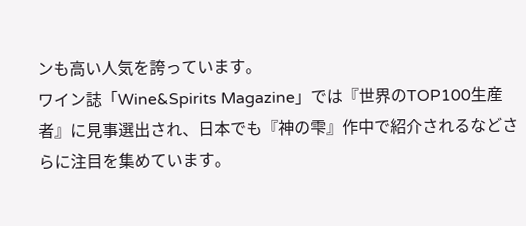ンも高い人気を誇っています。
ワイン誌「Wine&Spirits Magazine」では『世界のTOP100生産者』に見事選出され、日本でも『神の雫』作中で紹介されるなどさらに注目を集めています。